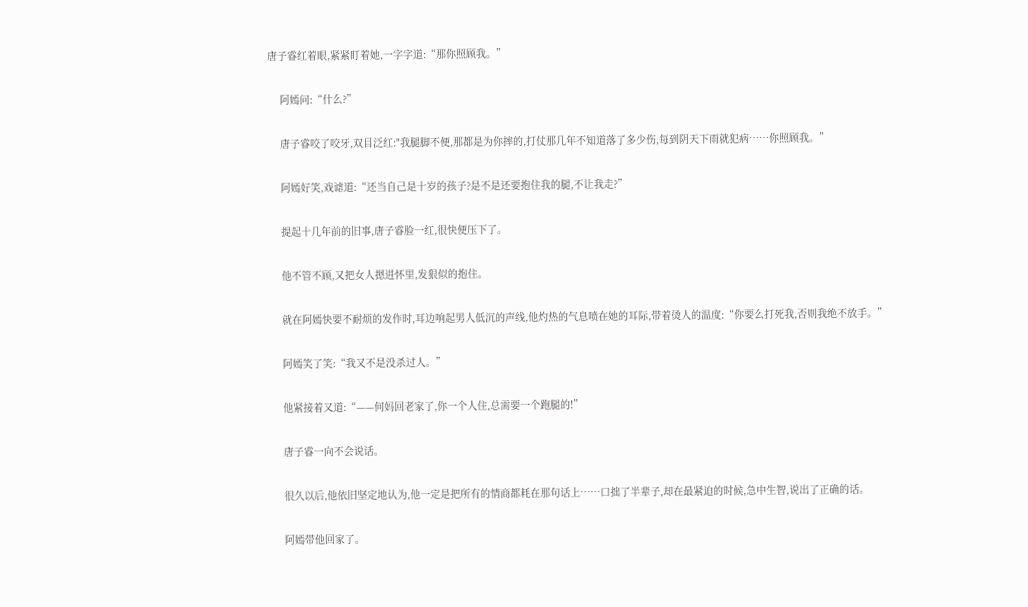唐子睿红着眼,紧紧盯着她,一字字道:“那你照顾我。”

    阿嫣问:“什么?”

    唐子睿咬了咬牙,双目泛红:"我腿脚不便,那都是为你摔的,打仗那几年不知道落了多少伤,每到阴天下雨就犯病……你照顾我。”

    阿嫣好笑,戏谑道:“还当自己是十岁的孩子?是不是还要抱住我的腿,不让我走?”

    提起十几年前的旧事,唐子睿脸一红,很快便压下了。

    他不管不顾,又把女人摁进怀里,发狠似的抱住。

    就在阿嫣快要不耐烦的发作时,耳边响起男人低沉的声线,他灼热的气息喷在她的耳际,带着烫人的温度:“你要么打死我,否则我绝不放手。”

    阿嫣笑了笑:“我又不是没杀过人。”

    他紧接着又道:“——何妈回老家了,你一个人住,总需要一个跑腿的!”

    唐子睿一向不会说话。

    很久以后,他依旧坚定地认为,他一定是把所有的情商都耗在那句话上……口拙了半辈子,却在最紧迫的时候,急中生智,说出了正确的话。

    阿嫣带他回家了。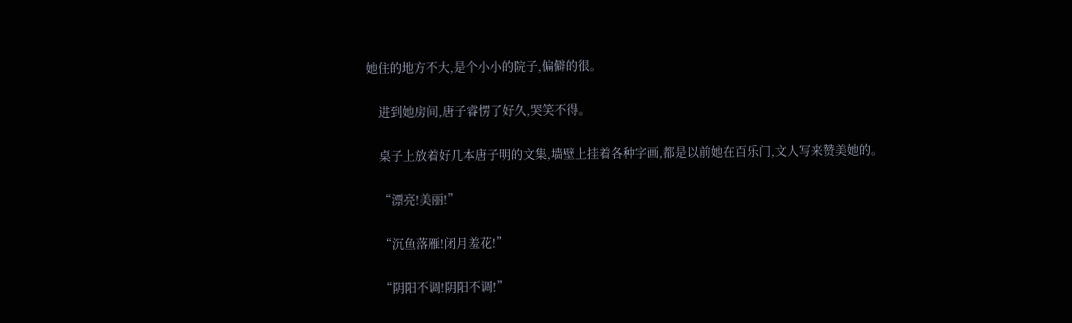她住的地方不大,是个小小的院子,偏僻的很。

    进到她房间,唐子睿愣了好久,哭笑不得。

    桌子上放着好几本唐子明的文集,墙壁上挂着各种字画,都是以前她在百乐门,文人写来赞美她的。

    “漂亮!美丽!”

    “沉鱼落雁!闭月羞花!”

    “阴阳不调!阴阳不调!”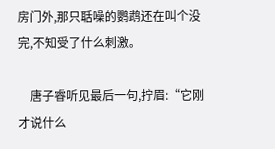房门外,那只聒噪的鹦鹉还在叫个没完,不知受了什么刺激。

    唐子睿听见最后一句,拧眉:“它刚才说什么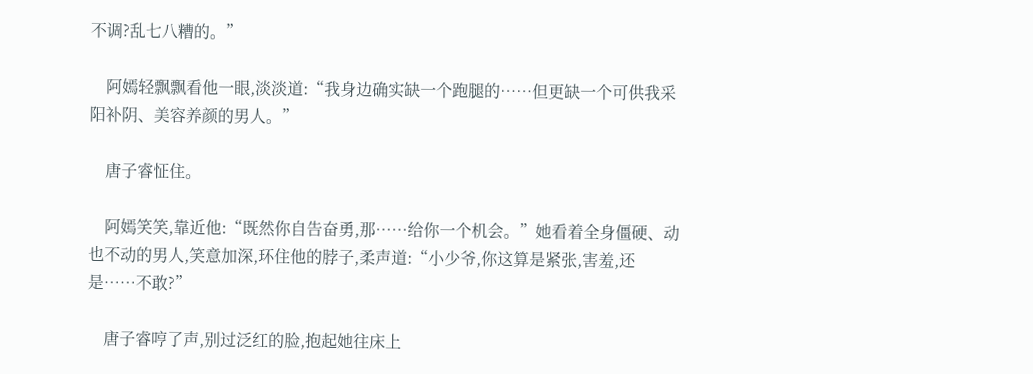不调?乱七八糟的。”

    阿嫣轻飘飘看他一眼,淡淡道:“我身边确实缺一个跑腿的……但更缺一个可供我采阳补阴、美容养颜的男人。”

    唐子睿怔住。

    阿嫣笑笑,靠近他:“既然你自告奋勇,那……给你一个机会。”她看着全身僵硬、动也不动的男人,笑意加深,环住他的脖子,柔声道:“小少爷,你这算是紧张,害羞,还是……不敢?”

    唐子睿哼了声,别过泛红的脸,抱起她往床上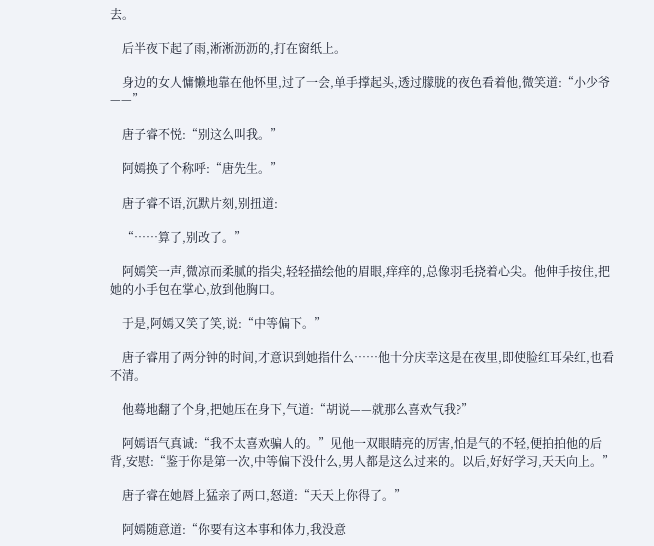去。

    后半夜下起了雨,淅淅沥沥的,打在窗纸上。

    身边的女人慵懒地靠在他怀里,过了一会,单手撑起头,透过朦胧的夜色看着他,微笑道:“小少爷——”

    唐子睿不悦:“别这么叫我。”

    阿嫣换了个称呼:“唐先生。”

    唐子睿不语,沉默片刻,别扭道:

    “……算了,别改了。”

    阿嫣笑一声,微凉而柔腻的指尖,轻轻描绘他的眉眼,痒痒的,总像羽毛挠着心尖。他伸手按住,把她的小手包在掌心,放到他胸口。

    于是,阿嫣又笑了笑,说:“中等偏下。”

    唐子睿用了两分钟的时间,才意识到她指什么……他十分庆幸这是在夜里,即使脸红耳朵红,也看不清。

    他蓦地翻了个身,把她压在身下,气道:“胡说——就那么喜欢气我?”

    阿嫣语气真诚:“我不太喜欢骗人的。”见他一双眼睛亮的厉害,怕是气的不轻,便拍拍他的后背,安慰:“鉴于你是第一次,中等偏下没什么,男人都是这么过来的。以后,好好学习,天天向上。”

    唐子睿在她唇上猛亲了两口,怒道:“天天上你得了。”

    阿嫣随意道:“你要有这本事和体力,我没意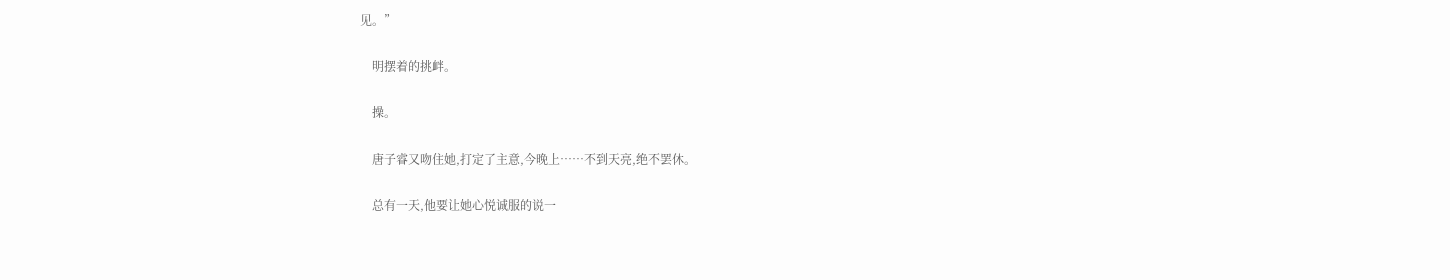见。”

    明摆着的挑衅。

    操。

    唐子睿又吻住她,打定了主意,今晚上……不到天亮,绝不罢休。

    总有一天,他要让她心悦诚服的说一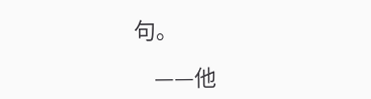句。

    ——他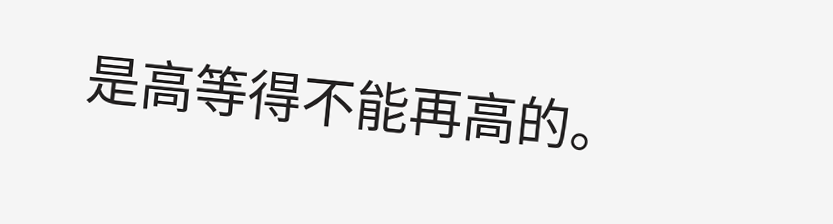是高等得不能再高的。